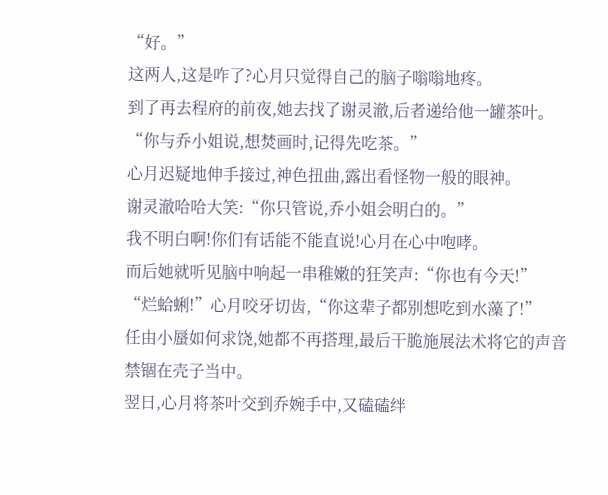“好。”
这两人,这是咋了?心月只觉得自己的脑子嗡嗡地疼。
到了再去程府的前夜,她去找了谢灵澈,后者递给他一罐茶叶。
“你与乔小姐说,想焚画时,记得先吃茶。”
心月迟疑地伸手接过,神色扭曲,露出看怪物一般的眼神。
谢灵澈哈哈大笑:“你只管说,乔小姐会明白的。”
我不明白啊!你们有话能不能直说!心月在心中咆哮。
而后她就听见脑中响起一串稚嫩的狂笑声:“你也有今天!”
“烂蛤蜊!”心月咬牙切齿,“你这辈子都别想吃到水藻了!”
任由小蜃如何求饶,她都不再搭理,最后干脆施展法术将它的声音禁锢在壳子当中。
翌日,心月将茶叶交到乔婉手中,又磕磕绊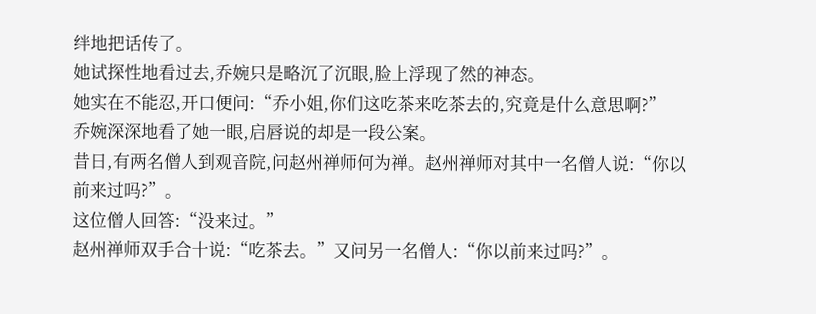绊地把话传了。
她试探性地看过去,乔婉只是略沉了沉眼,脸上浮现了然的神态。
她实在不能忍,开口便问:“乔小姐,你们这吃茶来吃茶去的,究竟是什么意思啊?”
乔婉深深地看了她一眼,启唇说的却是一段公案。
昔日,有两名僧人到观音院,问赵州禅师何为禅。赵州禅师对其中一名僧人说:“你以前来过吗?”。
这位僧人回答:“没来过。”
赵州禅师双手合十说:“吃茶去。”又问另一名僧人:“你以前来过吗?”。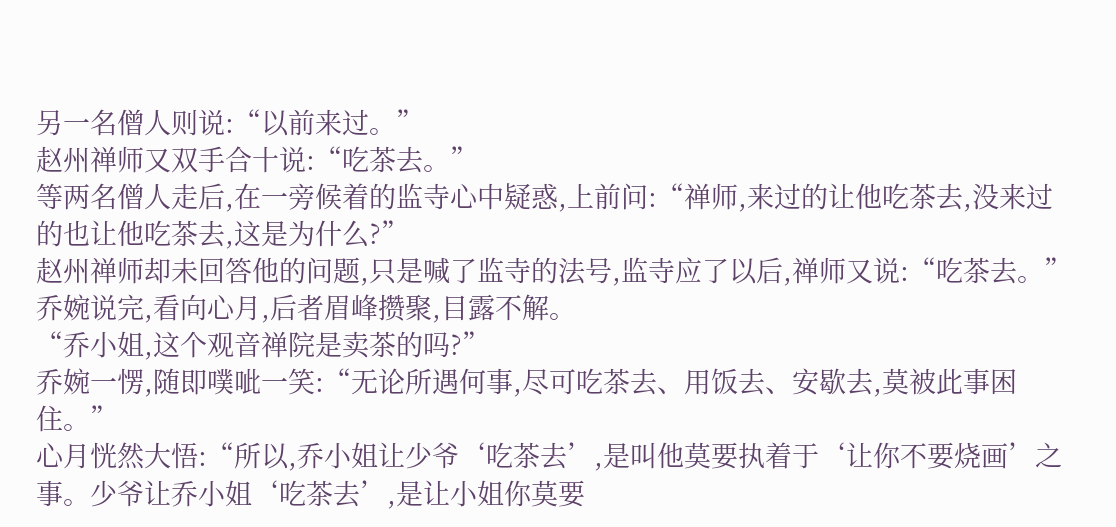另一名僧人则说:“以前来过。”
赵州禅师又双手合十说:“吃茶去。”
等两名僧人走后,在一旁候着的监寺心中疑惑,上前问:“禅师,来过的让他吃茶去,没来过的也让他吃茶去,这是为什么?”
赵州禅师却未回答他的问题,只是喊了监寺的法号,监寺应了以后,禅师又说:“吃茶去。”
乔婉说完,看向心月,后者眉峰攒聚,目露不解。
“乔小姐,这个观音禅院是卖茶的吗?”
乔婉一愣,随即噗呲一笑:“无论所遇何事,尽可吃茶去、用饭去、安歇去,莫被此事困住。”
心月恍然大悟:“所以,乔小姐让少爷‘吃茶去’,是叫他莫要执着于‘让你不要烧画’之事。少爷让乔小姐‘吃茶去’,是让小姐你莫要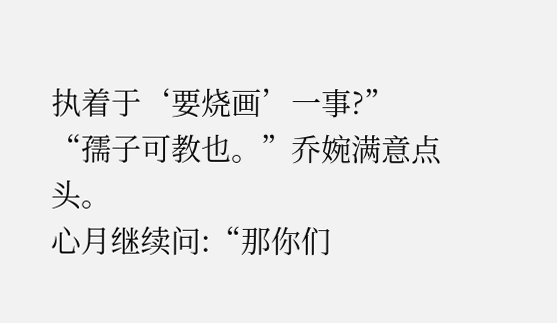执着于‘要烧画’一事?”
“孺子可教也。”乔婉满意点头。
心月继续问:“那你们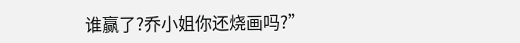谁赢了?乔小姐你还烧画吗?”